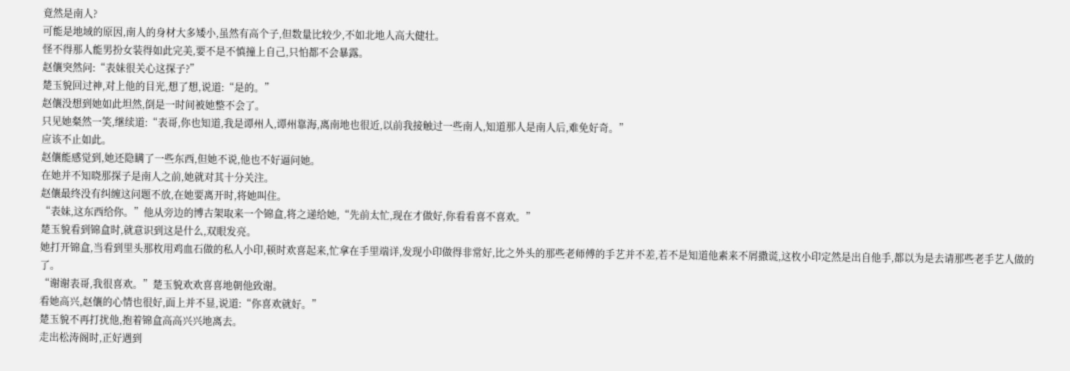竟然是南人?
可能是地域的原因,南人的身材大多矮小,虽然有高个子,但数量比较少,不如北地人高大健壮。
怪不得那人能男扮女装得如此完美,要不是不慎撞上自己,只怕都不会暴露。
赵儴突然问:“表妹很关心这探子?”
楚玉貌回过神,对上他的目光,想了想,说道:“是的。”
赵儴没想到她如此坦然,倒是一时间被她整不会了。
只见她粲然一笑,继续道:“表哥,你也知道,我是谭州人,谭州靠海,离南地也很近,以前我接触过一些南人,知道那人是南人后,难免好奇。”
应该不止如此。
赵儴能感觉到,她还隐瞒了一些东西,但她不说,他也不好逼问她。
在她并不知晓那探子是南人之前,她就对其十分关注。
赵儴最终没有纠缠这问题不放,在她要离开时,将她叫住。
“表妹,这东西给你。”他从旁边的博古架取来一个锦盒,将之递给她,“先前太忙,现在才做好,你看看喜不喜欢。”
楚玉貌看到锦盒时,就意识到这是什么,双眼发亮。
她打开锦盒,当看到里头那枚用鸡血石做的私人小印,顿时欢喜起来,忙拿在手里端详,发现小印做得非常好,比之外头的那些老师傅的手艺并不差,若不是知道他素来不屑撒谎,这枚小印定然是出自他手,都以为是去请那些老手艺人做的了。
“谢谢表哥,我很喜欢。”楚玉貌欢欢喜喜地朝他致谢。
看她高兴,赵儴的心情也很好,面上并不显,说道:“你喜欢就好。”
楚玉貌不再打扰他,抱着锦盒高高兴兴地离去。
走出松涛阁时,正好遇到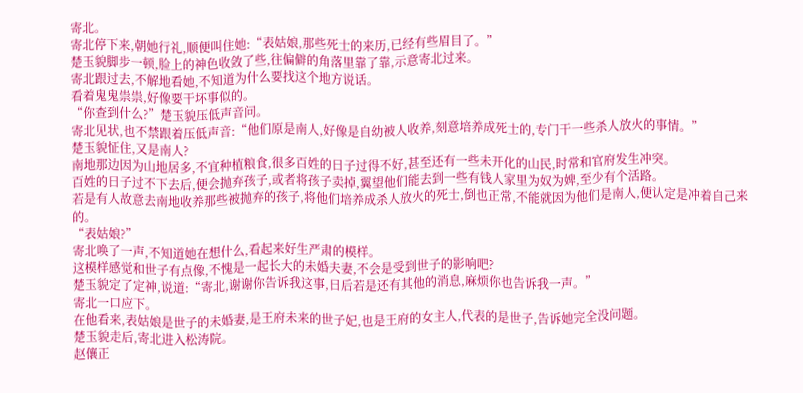寄北。
寄北停下来,朝她行礼,顺便叫住她:“表姑娘,那些死士的来历,已经有些眉目了。”
楚玉貌脚步一顿,脸上的神色收敛了些,往偏僻的角落里靠了靠,示意寄北过来。
寄北跟过去,不解地看她,不知道为什么要找这个地方说话。
看着鬼鬼祟祟,好像要干坏事似的。
“你查到什么?”楚玉貌压低声音问。
寄北见状,也不禁跟着压低声音:“他们原是南人,好像是自幼被人收养,刻意培养成死士的,专门干一些杀人放火的事情。”
楚玉貌怔住,又是南人?
南地那边因为山地居多,不宜种植粮食,很多百姓的日子过得不好,甚至还有一些未开化的山民,时常和官府发生冲突。
百姓的日子过不下去后,便会抛弃孩子,或者将孩子卖掉,翼望他们能去到一些有钱人家里为奴为婢,至少有个活路。
若是有人故意去南地收养那些被抛弃的孩子,将他们培养成杀人放火的死士,倒也正常,不能就因为他们是南人,便认定是冲着自己来的。
“表姑娘?”
寄北唤了一声,不知道她在想什么,看起来好生严肃的模样。
这模样感觉和世子有点像,不愧是一起长大的未婚夫妻,不会是受到世子的影响吧?
楚玉貌定了定神,说道:“寄北,谢谢你告诉我这事,日后若是还有其他的消息,麻烦你也告诉我一声。”
寄北一口应下。
在他看来,表姑娘是世子的未婚妻,是王府未来的世子妃,也是王府的女主人,代表的是世子,告诉她完全没问题。
楚玉貌走后,寄北进入松涛院。
赵儴正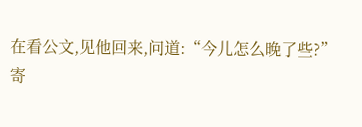在看公文,见他回来,问道:“今儿怎么晚了些?”
寄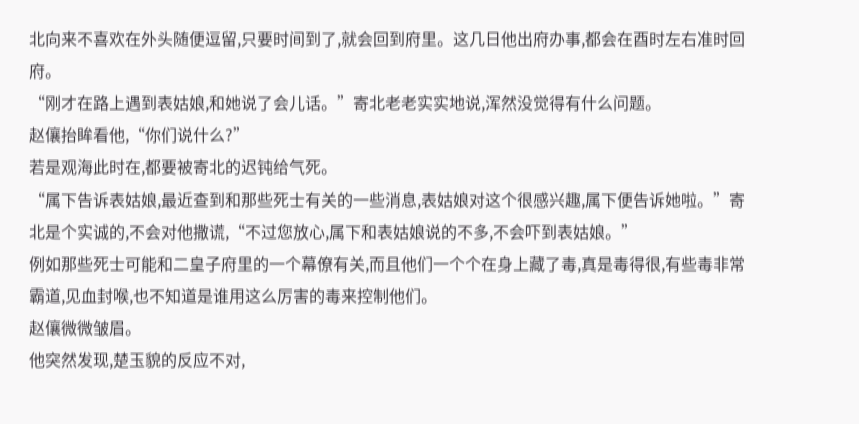北向来不喜欢在外头随便逗留,只要时间到了,就会回到府里。这几日他出府办事,都会在酉时左右准时回府。
“刚才在路上遇到表姑娘,和她说了会儿话。”寄北老老实实地说,浑然没觉得有什么问题。
赵儴抬眸看他,“你们说什么?”
若是观海此时在,都要被寄北的迟钝给气死。
“属下告诉表姑娘,最近查到和那些死士有关的一些消息,表姑娘对这个很感兴趣,属下便告诉她啦。”寄北是个实诚的,不会对他撒谎,“不过您放心,属下和表姑娘说的不多,不会吓到表姑娘。”
例如那些死士可能和二皇子府里的一个幕僚有关,而且他们一个个在身上藏了毒,真是毒得很,有些毒非常霸道,见血封喉,也不知道是谁用这么厉害的毒来控制他们。
赵儴微微皱眉。
他突然发现,楚玉貌的反应不对,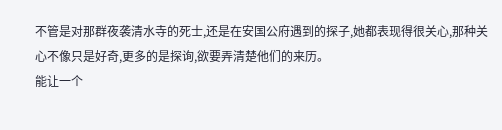不管是对那群夜袭清水寺的死士,还是在安国公府遇到的探子,她都表现得很关心,那种关心不像只是好奇,更多的是探询,欲要弄清楚他们的来历。
能让一个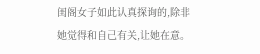闺阁女子如此认真探询的,除非她觉得和自己有关,让她在意。